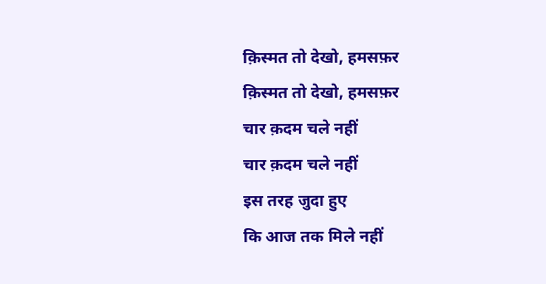क़िस्मत तो देखो, हमसफ़र
क़िस्मत तो देखो, हमसफ़र
चार क़दम चले नहीं
चार क़दम चले नहीं
इस तरह जुदा हुए
कि आज तक मिले नहीं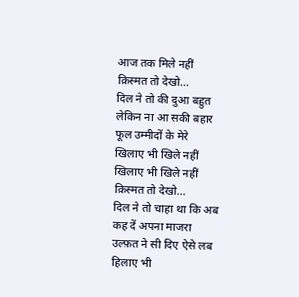आज तक मिले नहीं
क़िस्मत तो देखो...
दिल ने तो की दुआ बहुत
लेकिन ना आ सकी बहार
फूल उम्मीदों के मेरे
खिलाए भी खिले नहीं
खिलाए भी खिले नहीं
क़िस्मत तो देखो...
दिल ने तो चाहा था कि अब
कह दें अपना माजरा
उल्फ़त ने सी दिए ऐसे लब
हिलाए भी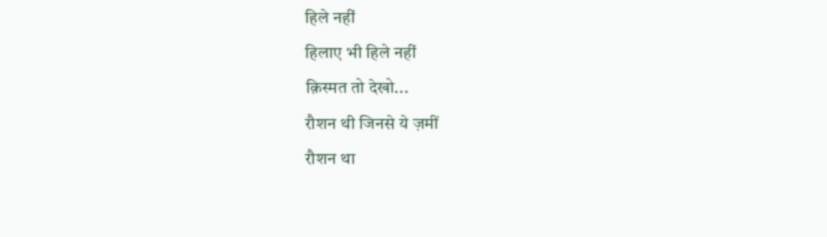हिले नहीं
हिलाए भी हिले नहीं
क़िस्मत तो देखो...
रौशन थी जिनसे ये ज़मीं
रौशन था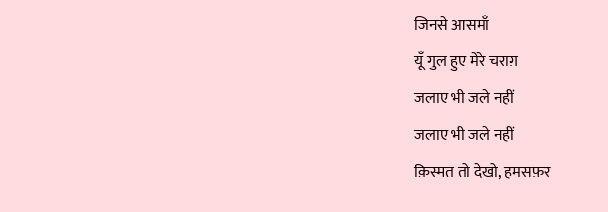जिनसे आसमाँ
यूँ गुल हुए मेरे चराग़
जलाए भी जले नहीं
जलाए भी जले नहीं
क़िस्मत तो देखो, हमसफ़र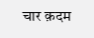चार क़दम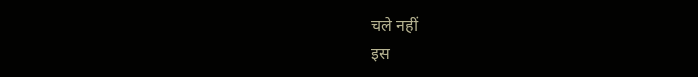चले नहीं
इस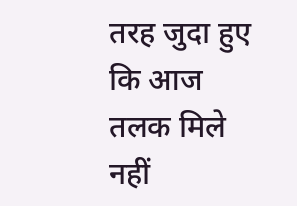तरह जुदा हुए
कि आज तलक मिले नहीं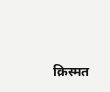क़िस्मत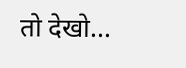तो देखो...